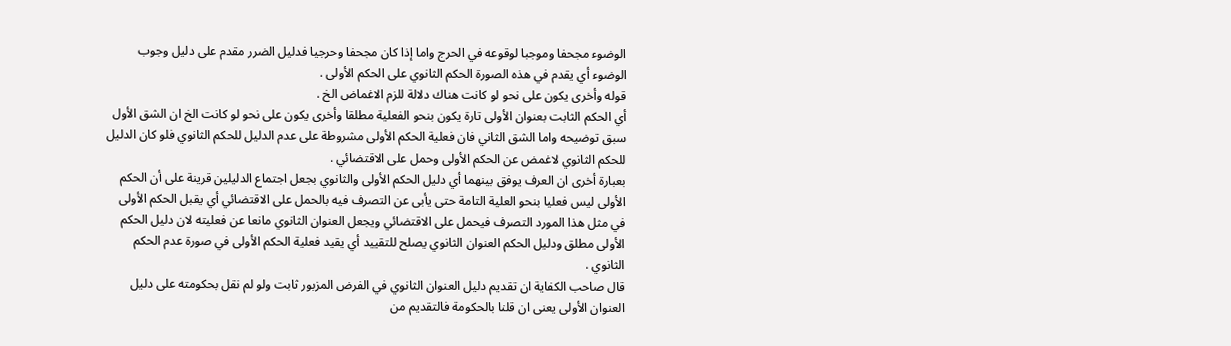الوضوء مجحفا وموجبا لوقوعه في الحرج واما إذا كان مجحفا وحرجيا فدليل الضرر مقدم على دليل وجوب الوضوء أي يقدم في هذه الصورة الحكم الثانوي على الحكم الأولى .
قوله وأخرى يكون على نحو لو كانت هناك دلالة للزم الاغماض الخ .
أي الحكم الثابت بعنوان الأولى تارة يكون بنحو الفعلية مطلقا وأخرى يكون على نحو لو كانت الخ ان الشق الأول سبق توضيحه واما الشق الثاني فان فعلية الحكم الأولى مشروطة على عدم الدليل للحكم الثانوي فلو كان الدليل للحكم الثانوي لاغمض عن الحكم الأولى وحمل على الاقتضائي .
بعبارة أخرى ان العرف يوفق بينهما أي دليل الحكم الأولى والثانوي بجعل اجتماع الدليلين قرينة على أن الحكم الأولى ليس فعليا بنحو العلية التامة حتى يأبى عن التصرف فيه بالحمل على الاقتضائي أي يقبل الحكم الأولى في مثل هذا المورد التصرف فيحمل على الاقتضائي ويجعل العنوان الثانوي مانعا عن فعليته لان دليل الحكم الأولى مطلق ودليل الحكم العنوان الثانوي يصلح للتقييد أي يقيد فعلية الحكم الأولى في صورة عدم الحكم الثانوي .
قال صاحب الكفاية ان تقديم دليل العنوان الثانوي في الفرض المزبور ثابت ولو لم نقل بحكومته على دليل العنوان الأولى يعنى ان قلنا بالحكومة فالتقديم من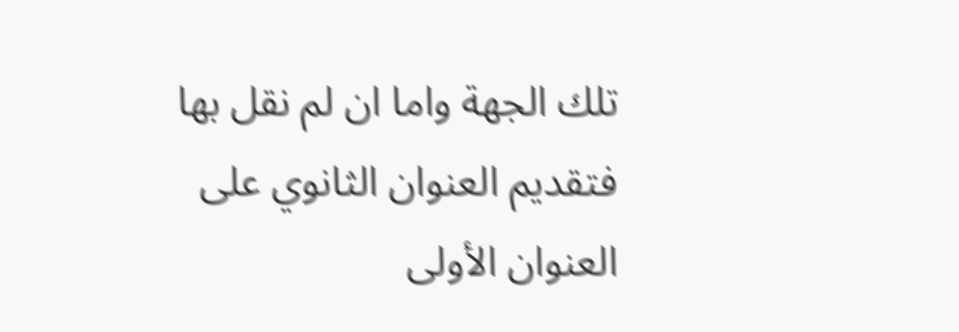تلك الجهة واما ان لم نقل بها فتقديم العنوان الثانوي على العنوان الأولى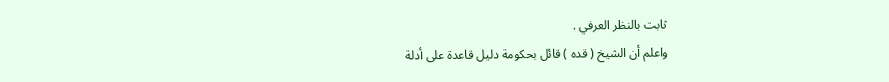ثابت بالنظر العرفي .
واعلم أن الشيخ ( قده ) قائل بحكومة دليل قاعدة على أدلة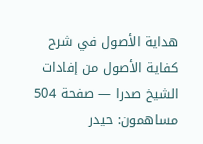هداية الأصول في شرح كفاية الأصول من إفادات الشيخ صدرا — صفحة 504
مساهمون: حيدر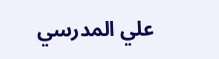علي المدرسي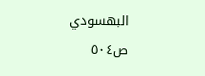البهسودي
ص٥٠٤